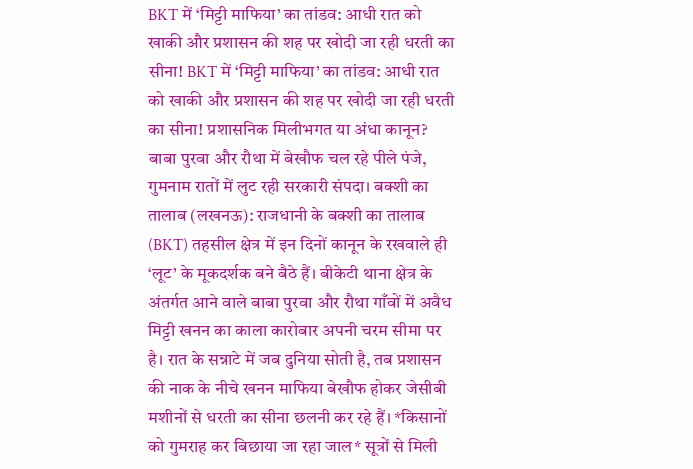BKT में ‘मिट्टी माफिया’ का तांडव: आधी रात को खाकी और प्रशासन की शह पर खोदी जा रही धरती का सीना! BKT में ‘मिट्टी माफिया’ का तांडव: आधी रात को खाकी और प्रशासन की शह पर खोदी जा रही धरती का सीना! प्रशासनिक मिलीभगत या अंधा कानून? बाबा पुरवा और रौथा में बेखौफ चल रहे पीले पंजे, गुमनाम रातों में लुट रही सरकारी संपदा। बक्शी का तालाब (लखनऊ): राजधानी के बक्शी का तालाब (BKT) तहसील क्षेत्र में इन दिनों कानून के रखवाले ही ‘लूट’ के मूकदर्शक बने बैठे हैं। बीकेटी थाना क्षेत्र के अंतर्गत आने वाले बाबा पुरवा और रौथा गाँवों में अवैध मिट्टी खनन का काला कारोबार अपनी चरम सीमा पर है। रात के सन्नाटे में जब दुनिया सोती है, तब प्रशासन की नाक के नीचे खनन माफिया बेखौफ होकर जेसीबी मशीनों से धरती का सीना छलनी कर रहे हैं। *किसानों को गुमराह कर बिछाया जा रहा जाल* सूत्रों से मिली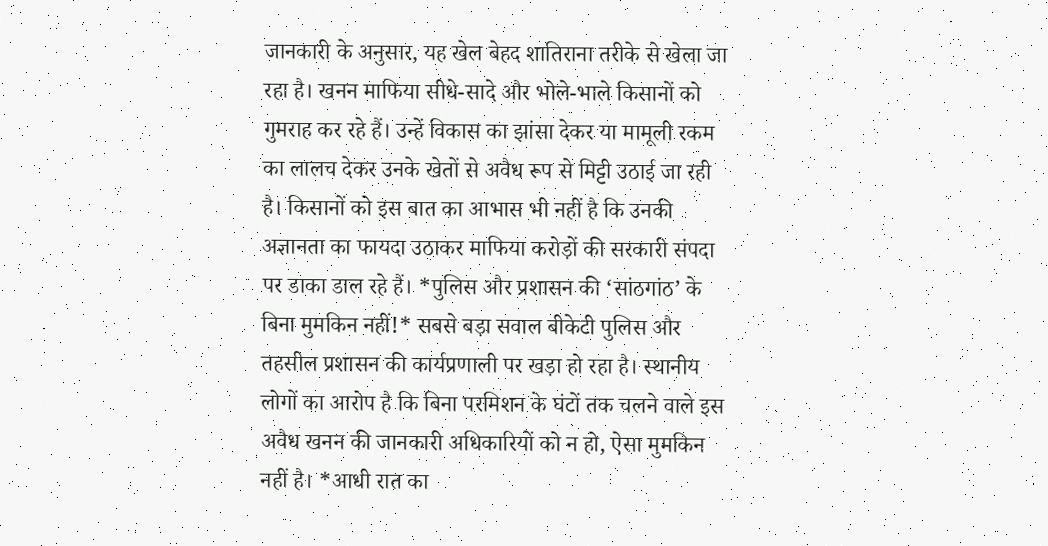जानकारी के अनुसार, यह खेल बेहद शातिराना तरीके से खेला जा रहा है। खनन माफिया सीधे-सादे और भोले-भाले किसानों को गुमराह कर रहे हैं। उन्हें विकास का झांसा देकर या मामूली रकम का लालच देकर उनके खेतों से अवैध रूप से मिट्टी उठाई जा रही है। किसानों को इस बात का आभास भी नहीं है कि उनकी अज्ञानता का फायदा उठाकर माफिया करोड़ों की सरकारी संपदा पर डाका डाल रहे हैं। *पुलिस और प्रशासन की ‘सांठगांठ’ के बिना मुमकिन नहीं!* सबसे बड़ा सवाल बीकेटी पुलिस और तहसील प्रशासन की कार्यप्रणाली पर खड़ा हो रहा है। स्थानीय लोगों का आरोप है कि बिना परमिशन के घंटों तक चलने वाले इस अवैध खनन की जानकारी अधिकारियों को न हो, ऐसा मुमकिन नहीं है। *आधी रात का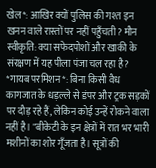खेल*: आखिर क्यों पुलिस की गश्त इन खनन वाले रास्तों पर नहीं पहुँचती? मौन स्वीकृति: क्या सफेदपोशों और खाकी के संरक्षण में यह पीला पंजा चल रहा है? *गायब परमिशन*: बिना किसी वैध कागजात के धड़ल्ले से डंपर और ट्रक सड़कों पर दौड़ रहे हैं, लेकिन कोई उन्हें रोकने वाला नहीं है। "बीकेटी के इन क्षेत्रों में रात भर भारी मशीनों का शोर गूँजता है। सूत्रों की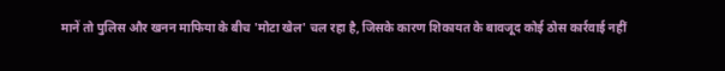मानें तो पुलिस और खनन माफिया के बीच 'मोटा खेल' चल रहा है, जिसके कारण शिकायत के बावजूद कोई ठोस कार्रवाई नहीं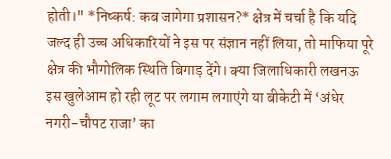होती।" *निष्कर्ष: कब जागेगा प्रशासन?* क्षेत्र में चर्चा है कि यदि जल्द ही उच्च अधिकारियों ने इस पर संज्ञान नहीं लिया, तो माफिया पूरे क्षेत्र की भौगोलिक स्थिति बिगाड़ देंगे। क्या जिलाधिकारी लखनऊ इस खुलेआम हो रही लूट पर लगाम लगाएंगे या बीकेटी में ‘अंधेर नगरी-चौपट राजा’ का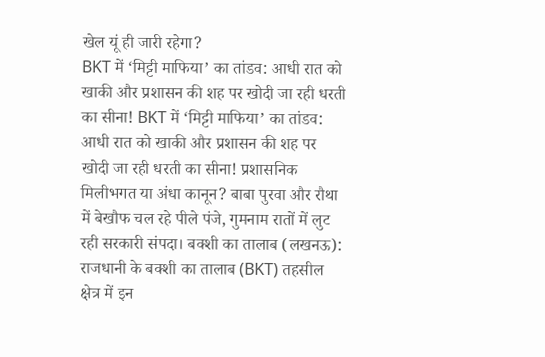खेल यूं ही जारी रहेगा?
BKT में ‘मिट्टी माफिया’ का तांडव: आधी रात को खाकी और प्रशासन की शह पर खोदी जा रही धरती का सीना! BKT में ‘मिट्टी माफिया’ का तांडव: आधी रात को खाकी और प्रशासन की शह पर खोदी जा रही धरती का सीना! प्रशासनिक मिलीभगत या अंधा कानून? बाबा पुरवा और रौथा में बेखौफ चल रहे पीले पंजे, गुमनाम रातों में लुट रही सरकारी संपदा। बक्शी का तालाब (लखनऊ): राजधानी के बक्शी का तालाब (BKT) तहसील क्षेत्र में इन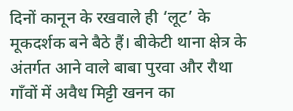दिनों कानून के रखवाले ही ‘लूट’ के मूकदर्शक बने बैठे हैं। बीकेटी थाना क्षेत्र के अंतर्गत आने वाले बाबा पुरवा और रौथा गाँवों में अवैध मिट्टी खनन का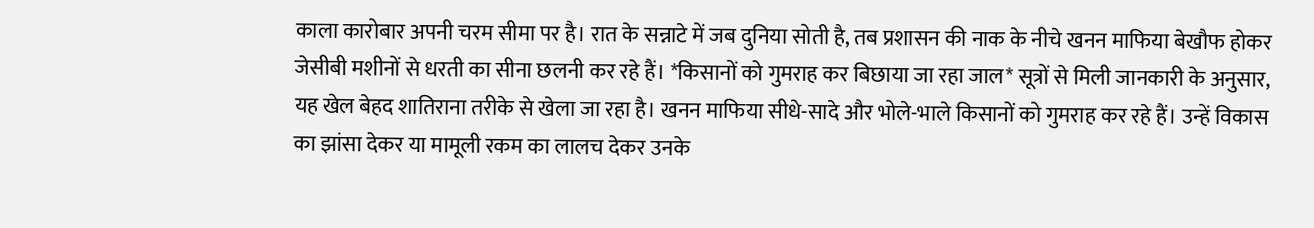काला कारोबार अपनी चरम सीमा पर है। रात के सन्नाटे में जब दुनिया सोती है, तब प्रशासन की नाक के नीचे खनन माफिया बेखौफ होकर जेसीबी मशीनों से धरती का सीना छलनी कर रहे हैं। *किसानों को गुमराह कर बिछाया जा रहा जाल* सूत्रों से मिली जानकारी के अनुसार, यह खेल बेहद शातिराना तरीके से खेला जा रहा है। खनन माफिया सीधे-सादे और भोले-भाले किसानों को गुमराह कर रहे हैं। उन्हें विकास का झांसा देकर या मामूली रकम का लालच देकर उनके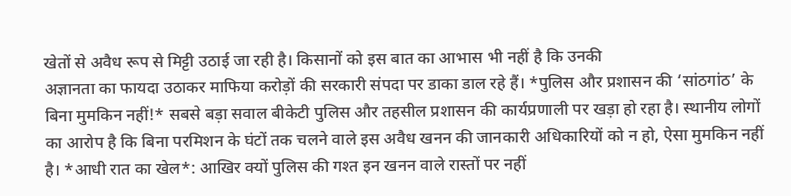खेतों से अवैध रूप से मिट्टी उठाई जा रही है। किसानों को इस बात का आभास भी नहीं है कि उनकी
अज्ञानता का फायदा उठाकर माफिया करोड़ों की सरकारी संपदा पर डाका डाल रहे हैं। *पुलिस और प्रशासन की ‘सांठगांठ’ के बिना मुमकिन नहीं!* सबसे बड़ा सवाल बीकेटी पुलिस और तहसील प्रशासन की कार्यप्रणाली पर खड़ा हो रहा है। स्थानीय लोगों का आरोप है कि बिना परमिशन के घंटों तक चलने वाले इस अवैध खनन की जानकारी अधिकारियों को न हो, ऐसा मुमकिन नहीं है। *आधी रात का खेल*: आखिर क्यों पुलिस की गश्त इन खनन वाले रास्तों पर नहीं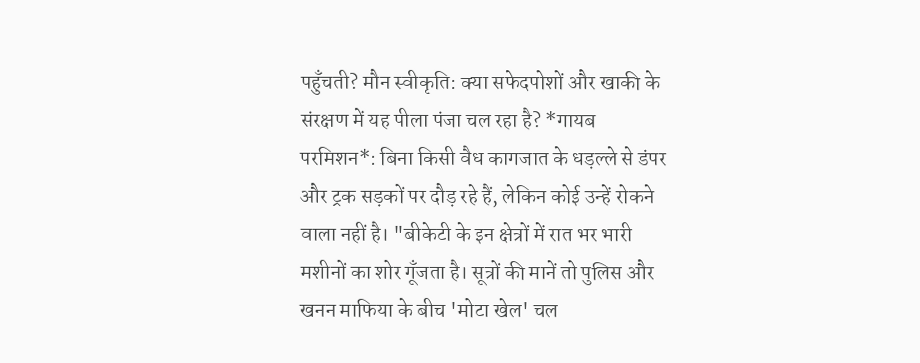पहुँचती? मौन स्वीकृति: क्या सफेदपोशों और खाकी के संरक्षण में यह पीला पंजा चल रहा है? *गायब परमिशन*: बिना किसी वैध कागजात के धड़ल्ले से डंपर और ट्रक सड़कों पर दौड़ रहे हैं, लेकिन कोई उन्हें रोकने वाला नहीं है। "बीकेटी के इन क्षेत्रों में रात भर भारी मशीनों का शोर गूँजता है। सूत्रों की मानें तो पुलिस और खनन माफिया के बीच 'मोटा खेल' चल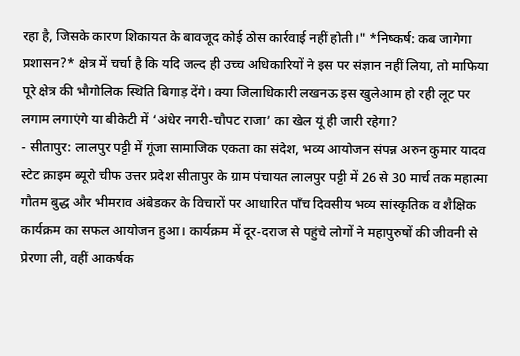रहा है, जिसके कारण शिकायत के बावजूद कोई ठोस कार्रवाई नहीं होती।" *निष्कर्ष: कब जागेगा प्रशासन?* क्षेत्र में चर्चा है कि यदि जल्द ही उच्च अधिकारियों ने इस पर संज्ञान नहीं लिया, तो माफिया पूरे क्षेत्र की भौगोलिक स्थिति बिगाड़ देंगे। क्या जिलाधिकारी लखनऊ इस खुलेआम हो रही लूट पर लगाम लगाएंगे या बीकेटी में ‘अंधेर नगरी-चौपट राजा’ का खेल यूं ही जारी रहेगा?
- सीतापुर: लालपुर पट्टी में गूंजा सामाजिक एकता का संदेश, भव्य आयोजन संपन्न अरुन कुमार यादव स्टेट क्राइम ब्यूरो चीफ उत्तर प्रदेश सीतापुर के ग्राम पंचायत लालपुर पट्टी में 26 से 30 मार्च तक महात्मा गौतम बुद्ध और भीमराव अंबेडकर के विचारों पर आधारित पाँच दिवसीय भव्य सांस्कृतिक व शैक्षिक कार्यक्रम का सफल आयोजन हुआ। कार्यक्रम में दूर-दराज से पहुंचे लोगों ने महापुरुषों की जीवनी से प्रेरणा ली, वहीं आकर्षक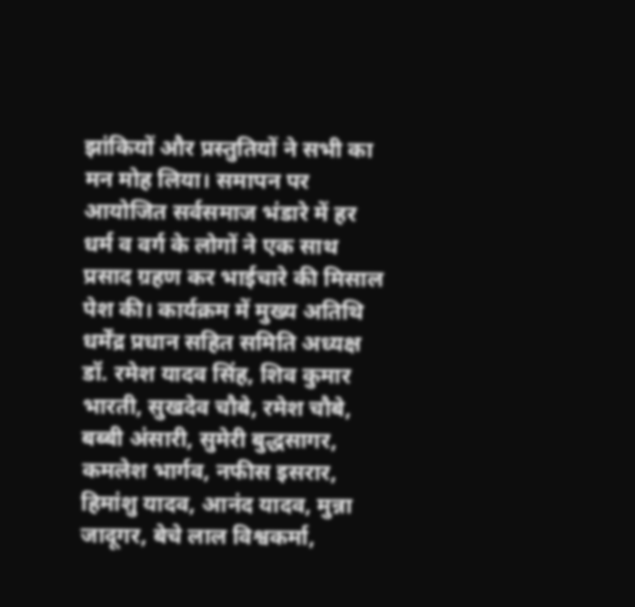झांकियों और प्रस्तुतियों ने सभी का मन मोह लिया। समापन पर आयोजित सर्वसमाज भंडारे में हर धर्म व वर्ग के लोगों ने एक साथ प्रसाद ग्रहण कर भाईचारे की मिसाल पेश की। कार्यक्रम में मुख्य अतिथि धर्मेंद्र प्रधान सहित समिति अध्यक्ष डॉ. रमेश यादव सिंह, शिव कुमार भारती, सुखदेव चौबे, रमेश चौबे, बब्बी अंसारी, सुमेरी बुद्धसागर, कमलेश भार्गव, नफीस इसरार, हिमांशु यादव, आनंद यादव, मुन्ना जादूगर, बेचे लाल विश्वकर्मा,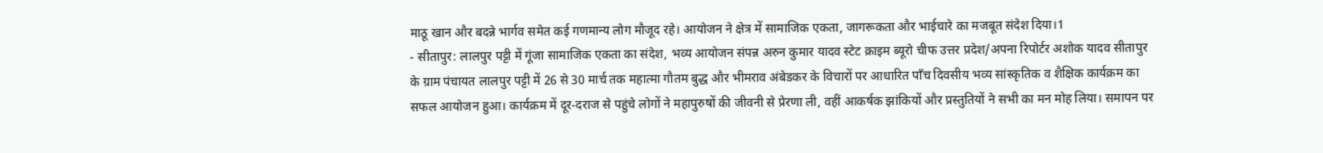माठू खान और बदन्ने भार्गव समेत कई गणमान्य लोग मौजूद रहे। आयोजन ने क्षेत्र में सामाजिक एकता, जागरूकता और भाईचारे का मजबूत संदेश दिया।1
- सीतापुर: लालपुर पट्टी में गूंजा सामाजिक एकता का संदेश, भव्य आयोजन संपन्न अरुन कुमार यादव स्टेट क्राइम ब्यूरो चीफ उत्तर प्रदेश/अपना रिपोर्टर अशोक यादव सीतापुर के ग्राम पंचायत लालपुर पट्टी में 26 से 30 मार्च तक महात्मा गौतम बुद्ध और भीमराव अंबेडकर के विचारों पर आधारित पाँच दिवसीय भव्य सांस्कृतिक व शैक्षिक कार्यक्रम का सफल आयोजन हुआ। कार्यक्रम में दूर-दराज से पहुंचे लोगों ने महापुरुषों की जीवनी से प्रेरणा ली, वहीं आकर्षक झांकियों और प्रस्तुतियों ने सभी का मन मोह लिया। समापन पर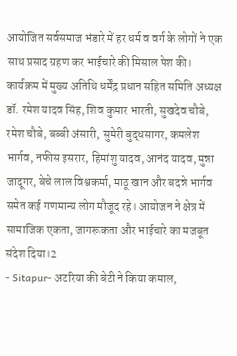आयोजित सर्वसमाज भंडारे में हर धर्म व वर्ग के लोगों ने एक साथ प्रसाद ग्रहण कर भाईचारे की मिसाल पेश की। कार्यक्रम में मुख्य अतिथि धर्मेंद्र प्रधान सहित समिति अध्यक्ष डॉ. रमेश यादव सिंह, शिव कुमार भारती, सुखदेव चौबे, रमेश चौबे, बब्बी अंसारी, सुमेरी बुद्धसागर, कमलेश भार्गव, नफीस इसरार, हिमांशु यादव, आनंद यादव, मुन्ना जादूगर, बेचे लाल विश्वकर्मा, माठू खान और बदन्ने भार्गव समेत कई गणमान्य लोग मौजूद रहे। आयोजन ने क्षेत्र में सामाजिक एकता, जागरूकता और भाईचारे का मजबूत संदेश दिया।2
- Sitapur- अटरिया की बेटी ने किया कमाल,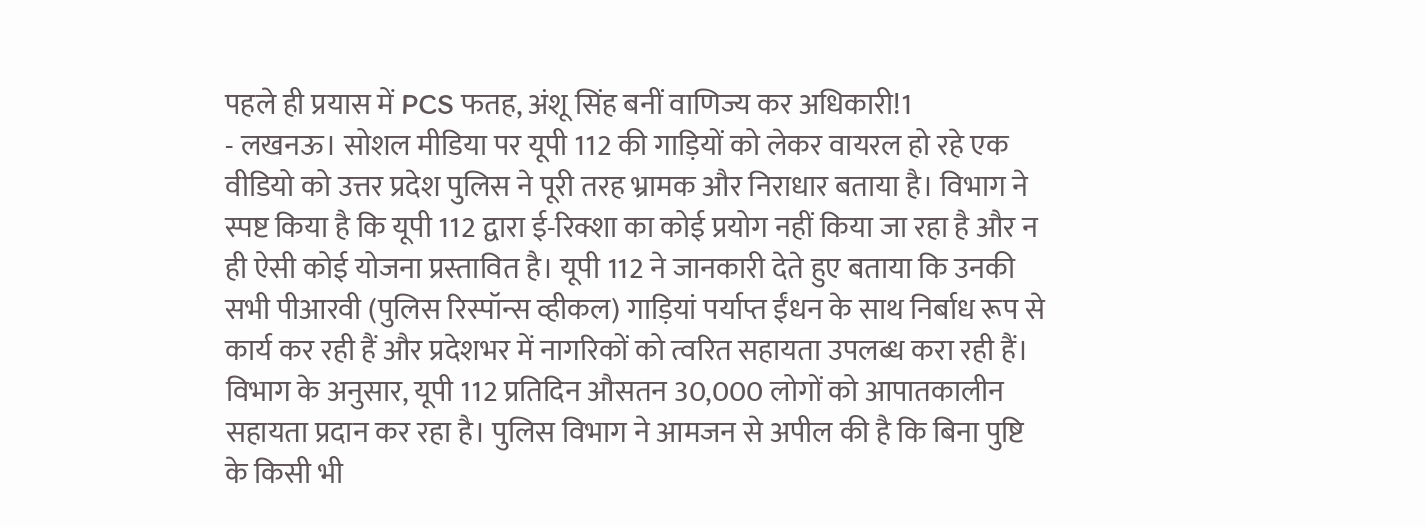पहले ही प्रयास में PCS फतह, अंशू सिंह बनीं वाणिज्य कर अधिकारी!1
- लखनऊ। सोशल मीडिया पर यूपी 112 की गाड़ियों को लेकर वायरल हो रहे एक वीडियो को उत्तर प्रदेश पुलिस ने पूरी तरह भ्रामक और निराधार बताया है। विभाग ने स्पष्ट किया है कि यूपी 112 द्वारा ई-रिक्शा का कोई प्रयोग नहीं किया जा रहा है और न ही ऐसी कोई योजना प्रस्तावित है। यूपी 112 ने जानकारी देते हुए बताया कि उनकी सभी पीआरवी (पुलिस रिस्पॉन्स व्हीकल) गाड़ियां पर्याप्त ईंधन के साथ निर्बाध रूप से कार्य कर रही हैं और प्रदेशभर में नागरिकों को त्वरित सहायता उपलब्ध करा रही हैं। विभाग के अनुसार, यूपी 112 प्रतिदिन औसतन 30,000 लोगों को आपातकालीन सहायता प्रदान कर रहा है। पुलिस विभाग ने आमजन से अपील की है कि बिना पुष्टि के किसी भी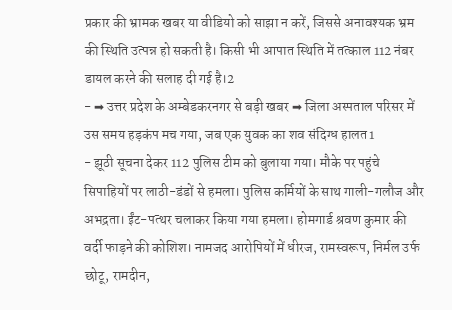प्रकार की भ्रामक खबर या वीडियो को साझा न करें, जिससे अनावश्यक भ्रम की स्थिति उत्पन्न हो सकती है। किसी भी आपात स्थिति में तत्काल 112 नंबर डायल करने की सलाह दी गई है।2
- ➡ उत्तर प्रदेश के अम्बेडकरनगर से बड़ी खबर ➡ जिला अस्पताल परिसर में उस समय हड़कंप मच गया, जब एक युवक का शव संदिग्ध हालत1
- झूठी सूचना देकर 112 पुलिस टीम को बुलाया गया। मौके पर पहुंचे सिपाहियों पर लाठी-डंडों से हमला। पुलिस कर्मियों के साथ गाली-गलौज और अभद्रता। ईंट-पत्थर चलाकर किया गया हमला। होमगार्ड श्रवण कुमार की वर्दी फाड़ने की कोशिश। नामजद आरोपियों में धीरज, रामस्वरूप, निर्मल उर्फ छोटू, रामदीन,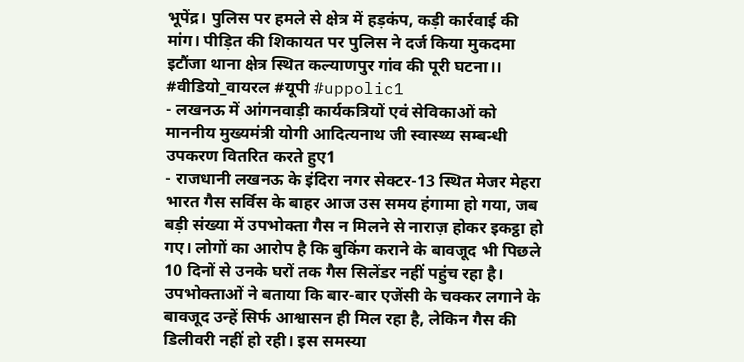भूपेंद्र। पुलिस पर हमले से क्षेत्र में हड़कंप, कड़ी कार्रवाई की मांग। पीड़ित की शिकायत पर पुलिस ने दर्ज किया मुकदमा इटौंजा थाना क्षेत्र स्थित कल्याणपुर गांव की पूरी घटना।। #वीडियो_वायरल #यूपी #uppolic1
- लखनऊ में आंगनवाड़ी कार्यकत्रियों एवं सेविकाओं को माननीय मुख्यमंत्री योगी आदित्यनाथ जी स्वास्थ्य सम्बन्धी उपकरण वितरित करते हुए1
- राजधानी लखनऊ के इंदिरा नगर सेक्टर-13 स्थित मेजर मेहरा भारत गैस सर्विस के बाहर आज उस समय हंगामा हो गया, जब बड़ी संख्या में उपभोक्ता गैस न मिलने से नाराज़ होकर इकट्ठा हो गए। लोगों का आरोप है कि बुकिंग कराने के बावजूद भी पिछले 10 दिनों से उनके घरों तक गैस सिलेंडर नहीं पहुंच रहा है। उपभोक्ताओं ने बताया कि बार-बार एजेंसी के चक्कर लगाने के बावजूद उन्हें सिर्फ आश्वासन ही मिल रहा है, लेकिन गैस की डिलीवरी नहीं हो रही। इस समस्या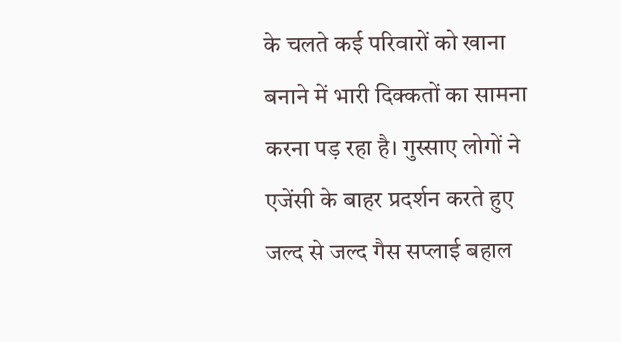के चलते कई परिवारों को खाना बनाने में भारी दिक्कतों का सामना करना पड़ रहा है। गुस्साए लोगों ने एजेंसी के बाहर प्रदर्शन करते हुए जल्द से जल्द गैस सप्लाई बहाल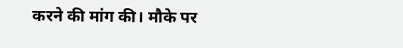करने की मांग की। मौके पर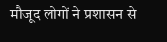मौजूद लोगों ने प्रशासन से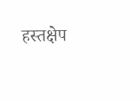हस्तक्षेप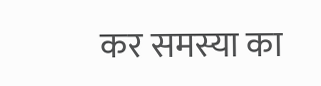कर समस्या का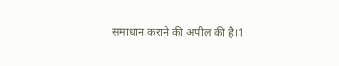समाधान कराने की अपील की है।1